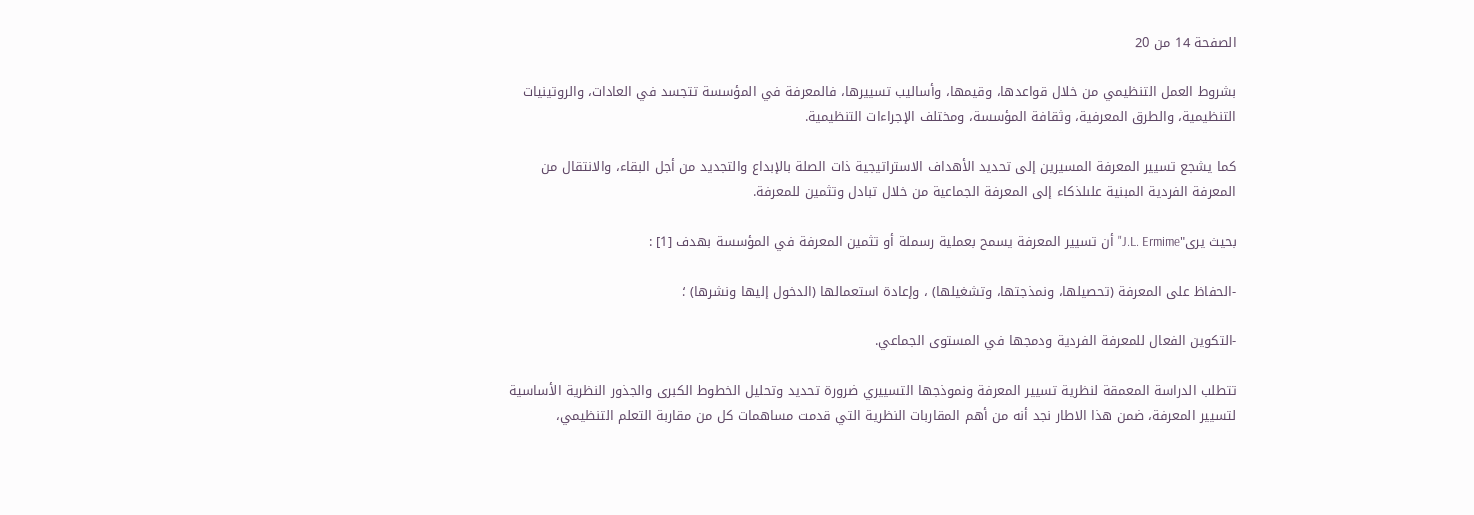الصفحة 14 من 20

بشروط العمل التنظيمي من خلال قواعدها، وقيمها، وأساليب تسييرها، فالمعرفة في المؤسسة تتجسد في العادات، والروتينيات التنظيمية، والطرق المعرفية، وثقافة المؤسسة، ومختلف الإجراءات التنظيمية.

كما يشجع تسيير المعرفة المسيرين إلى تحديد الأهداف الاستراتيجية ذات الصلة بالإبداع والتجديد من أجل البقاء، والانتقال من المعرفة الفردية المبنية علىلذكاء إلى المعرفة الجماعية من خلال تبادل وتثمين للمعرفة.

بحيث يرى"J.L. Ermime"أن تسيير المعرفة يسمح بعملية رسملة أو تثمين المعرفة في المؤسسة بهدف [1] :

-الحفاظ على المعرفة (تحصيلها، ونمذجتها، وتشغيلها) ، وإعادة استعمالها (الدخول إليها ونشرها) ؛

-التكوين الفعال للمعرفة الفردية ودمجها في المستوى الجماعي.

تتطلب الدراسة المعمقة لنظرية تسيير المعرفة ونموذجها التسييري ضرورة تحديد وتحليل الخطوط الكبرى والجذور النظرية الأساسية لتسيير المعرفة، ضمن هذا الاطار نجد أنه من أهم المقاربات النظرية التي قدمت مساهمات كل من مقاربة التعلم التنظيمي،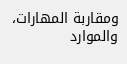ومقاربة المهارات، والموارد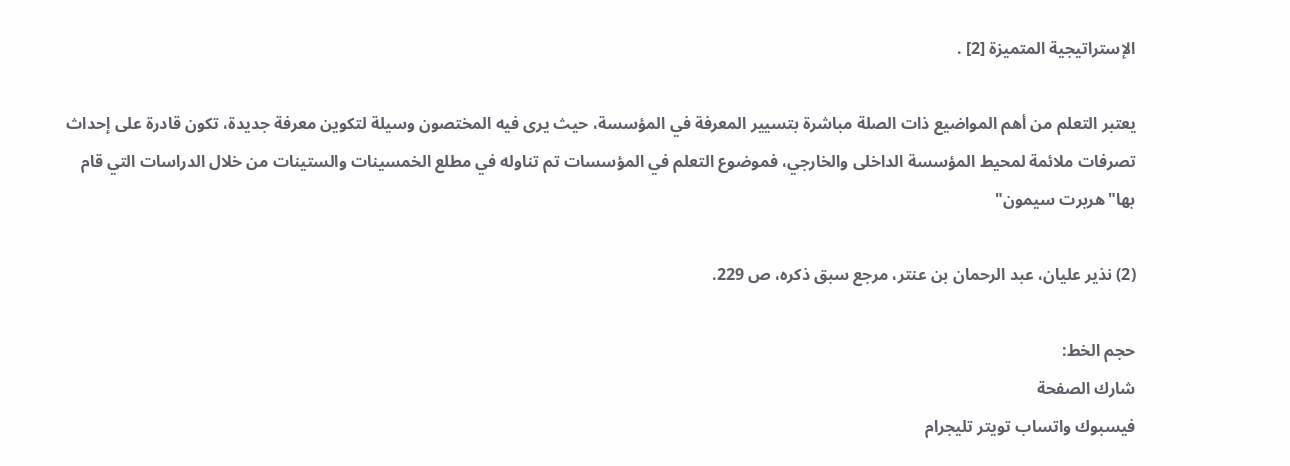الإستراتيجية المتميزة [2] .

يعتبر التعلم من أهم المواضيع ذات الصلة مباشرة بتسيير المعرفة في المؤسسة، حيث يرى فيه المختصون وسيلة لتكوين معرفة جديدة، تكون قادرة على إحداث تصرفات ملائمة لمحيط المؤسسة الداخلى والخارجي، فموضوع التعلم في المؤسسات تم تناوله في مطلع الخمسينات والستينات من خلال الدراسات التي قام بها"هربرت سيمون"

(2) نذير عليان، عبد الرحمان بن عنتر، مرجع سبق ذكره، ص 229.

حجم الخط:
شارك الصفحة
فيسبوك واتساب تويتر تليجرام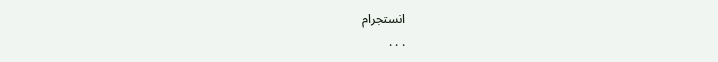انستجرام
. . .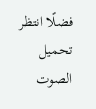فضلًا انتظر تحميل الصوت